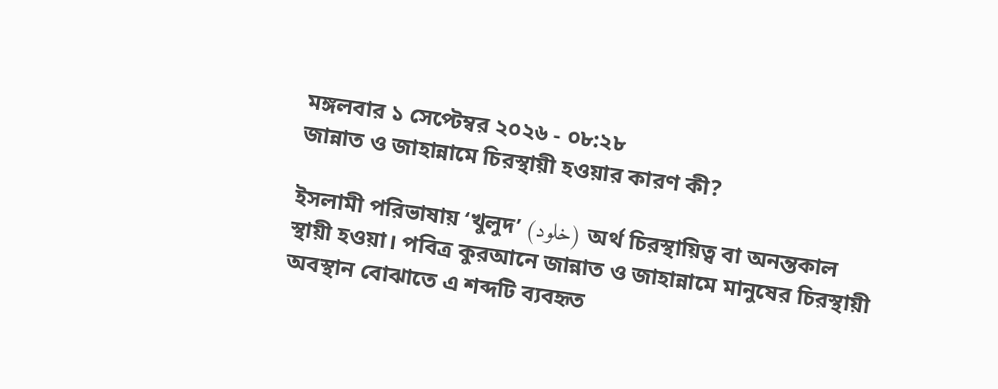মঙ্গলবার ১ সেপ্টেম্বর ২০২৬ - ০৮:২৮
জান্নাত ও জাহান্নামে চিরস্থায়ী হওয়ার কারণ কী?

ইসলামী পরিভাষায় ‘খুলুদ’ (خلود) অর্থ চিরস্থায়িত্ব বা অনন্তকাল স্থায়ী হওয়া। পবিত্র কুরআনে জান্নাত ও জাহান্নামে মানুষের চিরস্থায়ী অবস্থান বোঝাতে এ শব্দটি ব্যবহৃত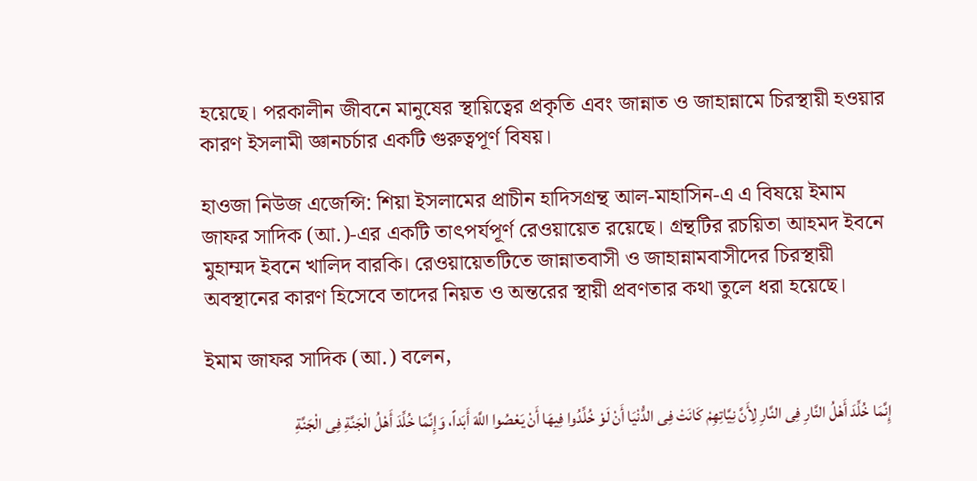হয়েছে। পরকালীন জীবনে মানুষের স্থায়িত্বের প্রকৃতি এবং জান্নাত ও জাহান্নামে চিরস্থায়ী হওয়ার কারণ ইসলামী জ্ঞানচর্চার একটি গুরুত্বপূর্ণ বিষয়।

হাওজা নিউজ এজেন্সি: শিয়া ইসলামের প্রাচীন হাদিসগ্রন্থ আল-মাহাসিন-এ এ বিষয়ে ইমাম জাফর সাদিক (আ.)-এর একটি তাৎপর্যপূর্ণ রেওয়ায়েত রয়েছে। গ্রন্থটির রচয়িতা আহমদ ইবনে মুহাম্মদ ইবনে খালিদ বারকি। রেওয়ায়েতটিতে জান্নাতবাসী ও জাহান্নামবাসীদের চিরস্থায়ী অবস্থানের কারণ হিসেবে তাদের নিয়ত ও অন্তরের স্থায়ী প্রবণতার কথা তুলে ধরা হয়েছে।

ইমাম জাফর সাদিক (আ.) বলেন,

إِنَّمَا خُلِّدَ أَهْلُ النَّارِ فِی النَّارِ لِأَنَّ نِیَّاتِهِمْ کَانَتْ فِی الدُّنْیَا أَنْ لَوْ خُلِّدُوا فِیهَا أَنْ یَعْصُوا اللَّهَ أَبَداً، وَإِنَّمَا خُلِّدَ أَهْلُ الْجَنَّةِ فِی الْجَنَّةِ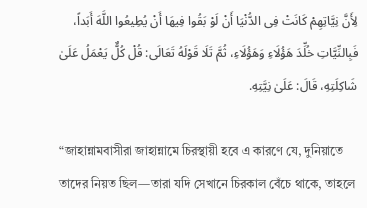لِأَنَّ نِیَّاتِهِمْ کَانَتْ فِی الدُّنْیَا أَنْ لَوْ بَقُوا فِیهَا أَنْ یُطِیعُوا اللَّهَ أَبَداً، فَبِالنِّیَّاتِ خُلِّدَ هَؤُلَاءِ وَهَؤُلَاءِ، ثُمَّ تَلَا قَوْلَهُ تَعَالَى: قُلْ کُلٌّ یَعْمَلُ عَلَىٰ شَاکِلَتِهِ، قَالَ: عَلَىٰ نِیَّتِهِ.

“জাহান্নামবাসীরা জাহান্নামে চিরস্থায়ী হবে এ কারণে যে, দুনিয়াতে তাদের নিয়ত ছিল—তারা যদি সেখানে চিরকাল বেঁচে থাকে, তাহলে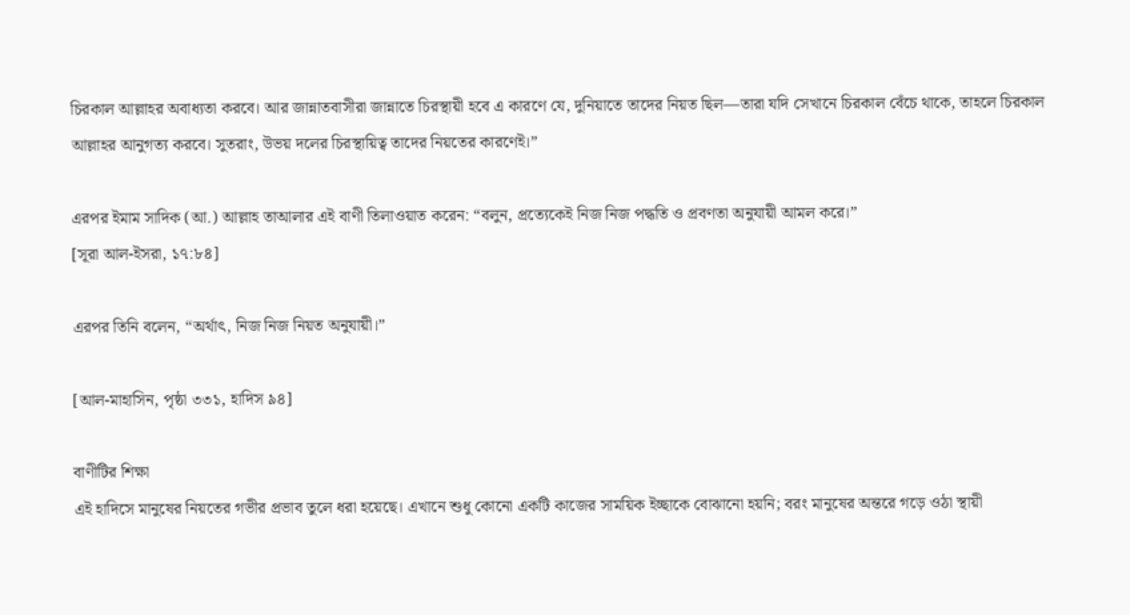চিরকাল আল্লাহর অবাধ্যতা করবে। আর জান্নাতবাসীরা জান্নাতে চিরস্থায়ী হবে এ কারণে যে, দুনিয়াতে তাদের নিয়ত ছিল—তারা যদি সেখানে চিরকাল বেঁচে থাকে, তাহলে চিরকাল আল্লাহর আনুগত্য করবে। সুতরাং, উভয় দলের চিরস্থায়িত্ব তাদের নিয়তের কারণেই।”

এরপর ইমাম সাদিক (আ.) আল্লাহ তাআলার এই বাণী তিলাওয়াত করেন: “বলুন, প্রত্যেকেই নিজ নিজ পদ্ধতি ও প্রবণতা অনুযায়ী আমল করে।”
[সূরা আল-ইসরা, ১৭:৮৪]

এরপর তিনি বলেন, “অর্থাৎ, নিজ নিজ নিয়ত অনুযায়ী।”

[আল-মাহাসিন, পৃষ্ঠা ৩৩১, হাদিস ৯৪]

বাণীটির শিক্ষা
এই হাদিসে মানুষের নিয়তের গভীর প্রভাব তুলে ধরা হয়েছে। এখানে শুধু কোনো একটি কাজের সাময়িক ইচ্ছাকে বোঝানো হয়নি; বরং মানুষের অন্তরে গড়ে ওঠা স্থায়ী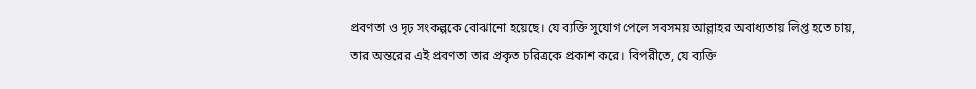প্রবণতা ও দৃঢ় সংকল্পকে বোঝানো হয়েছে। যে ব্যক্তি সুযোগ পেলে সবসময় আল্লাহর অবাধ্যতায় লিপ্ত হতে চায়, তার অন্তরের এই প্রবণতা তার প্রকৃত চরিত্রকে প্রকাশ করে। বিপরীতে, যে ব্যক্তি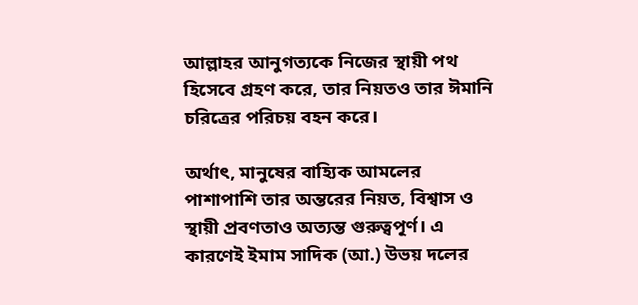আল্লাহর আনুগত্যকে নিজের স্থায়ী পথ হিসেবে গ্রহণ করে, তার নিয়তও তার ঈমানি চরিত্রের পরিচয় বহন করে।

অর্থাৎ, মানুষের বাহ্যিক আমলের পাশাপাশি তার অন্তরের নিয়ত, বিশ্বাস ও স্থায়ী প্রবণতাও অত্যন্ত গুরুত্বপূর্ণ। এ কারণেই ইমাম সাদিক (আ.) উভয় দলের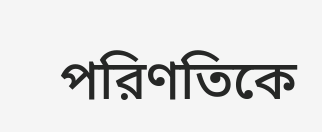পরিণতিকে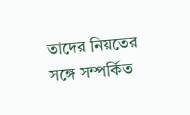তাদের নিয়তের সঙ্গে সম্পর্কিত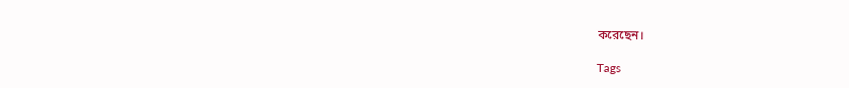করেছেন।

Tags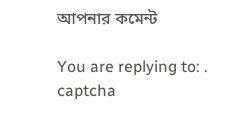আপনার কমেন্ট

You are replying to: .
captcha